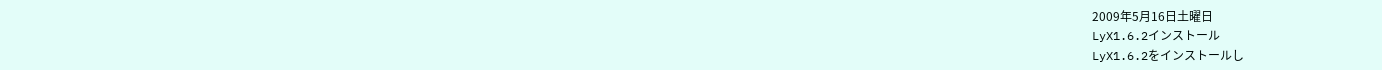2009年5月16日土曜日
LyX1.6.2インストール
LyX1.6.2をインストールし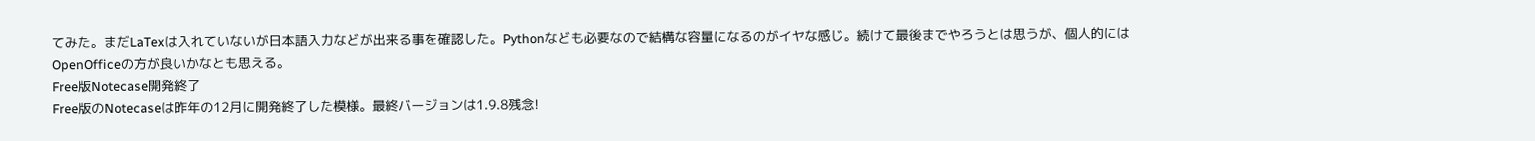てみた。まだLaTexは入れていないが日本語入力などが出来る事を確認した。Pythonなども必要なので結構な容量になるのがイヤな感じ。続けて最後までやろうとは思うが、個人的にはOpenOfficeの方が良いかなとも思える。
Free版Notecase開発終了
Free版のNotecaseは昨年の12月に開発終了した模様。最終バージョンは1.9.8残念!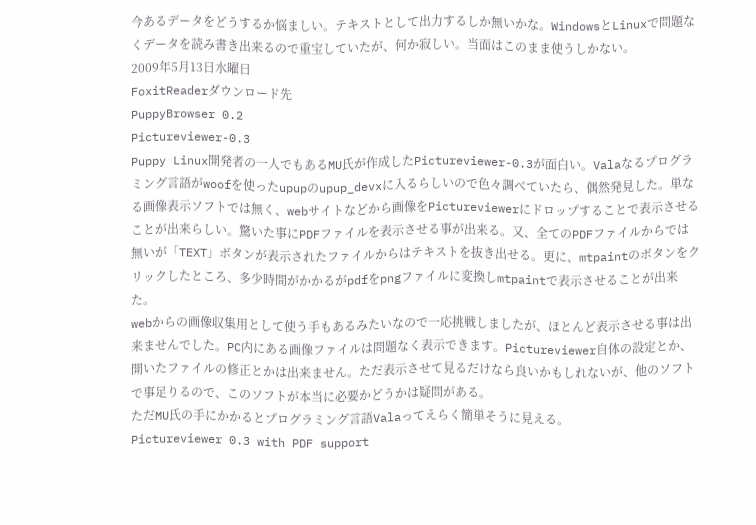今あるデータをどうするか悩ましい。テキストとして出力するしか無いかな。WindowsとLinuxで問題なくデータを読み書き出来るので重宝していたが、何か寂しい。当面はこのまま使うしかない。
2009年5月13日水曜日
FoxitReaderダウンロード先
PuppyBrowser 0.2
Pictureviewer-0.3
Puppy Linux開発者の一人でもあるMU氏が作成したPictureviewer-0.3が面白い。Valaなるプログラミング言語がwoofを使ったupupのupup_devxに入るらしいので色々調べていたら、偶然発見した。単なる画像表示ソフトでは無く、webサイトなどから画像をPictureviewerにドロップすることで表示させることが出来らしい。驚いた事にPDFファイルを表示させる事が出来る。又、全てのPDFファイルからでは無いが「TEXT」ボタンが表示されたファイルからはテキストを抜き出せる。更に、mtpaintのボタンをクリックしたところ、多少時間がかかるがpdfをpngファイルに変換しmtpaintで表示させることが出来た。
webからの画像収集用として使う手もあるみたいなので一応挑戦しましたが、ほとんど表示させる事は出来ませんでした。PC内にある画像ファイルは問題なく表示できます。Pictureviewer自体の設定とか、開いたファイルの修正とかは出来ません。ただ表示させて見るだけなら良いかもしれないが、他のソフトで事足りるので、このソフトが本当に必要かどうかは疑問がある。
ただMU氏の手にかかるとプログラミング言語Valaってえらく簡単そうに見える。
Pictureviewer 0.3 with PDF support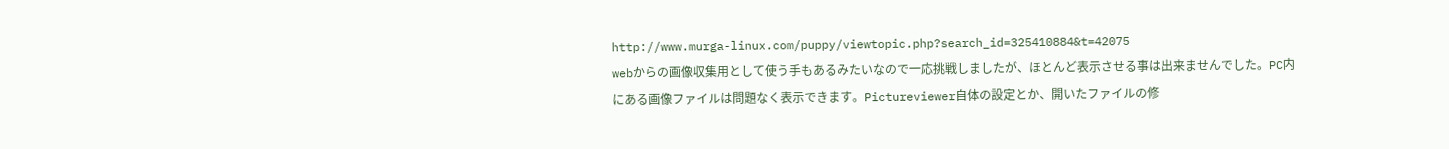http://www.murga-linux.com/puppy/viewtopic.php?search_id=325410884&t=42075
webからの画像収集用として使う手もあるみたいなので一応挑戦しましたが、ほとんど表示させる事は出来ませんでした。PC内にある画像ファイルは問題なく表示できます。Pictureviewer自体の設定とか、開いたファイルの修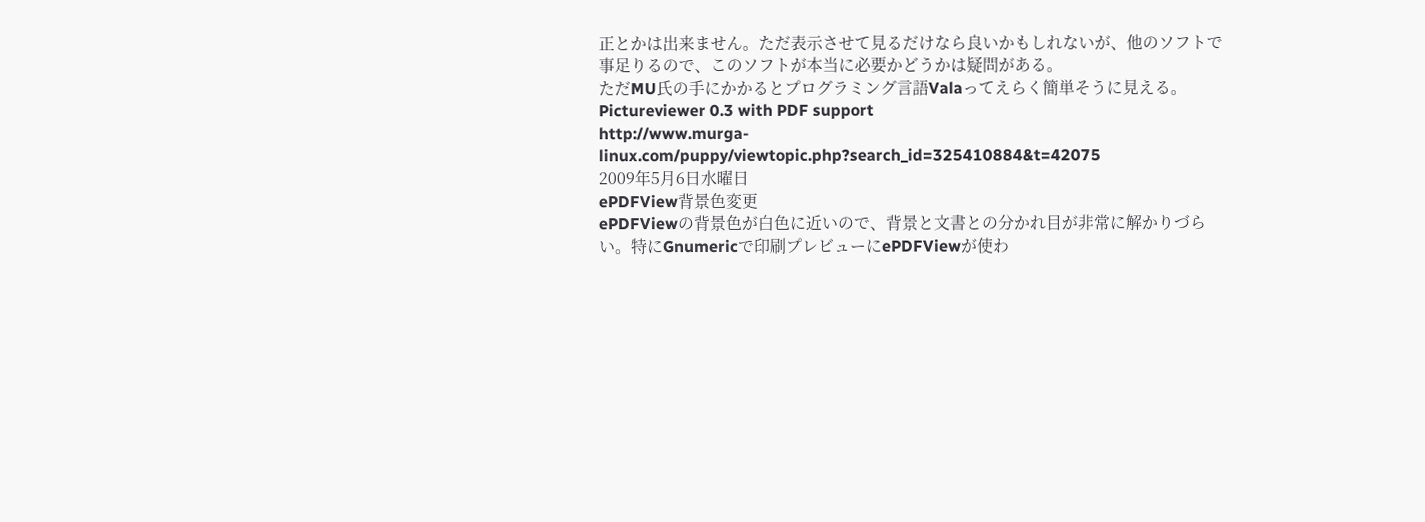正とかは出来ません。ただ表示させて見るだけなら良いかもしれないが、他のソフトで事足りるので、このソフトが本当に必要かどうかは疑問がある。
ただMU氏の手にかかるとプログラミング言語Valaってえらく簡単そうに見える。
Pictureviewer 0.3 with PDF support
http://www.murga-linux.com/puppy/viewtopic.php?search_id=325410884&t=42075
2009年5月6日水曜日
ePDFView背景色変更
ePDFViewの背景色が白色に近いので、背景と文書との分かれ目が非常に解かりづらい。特にGnumericで印刷プレビューにePDFViewが使わ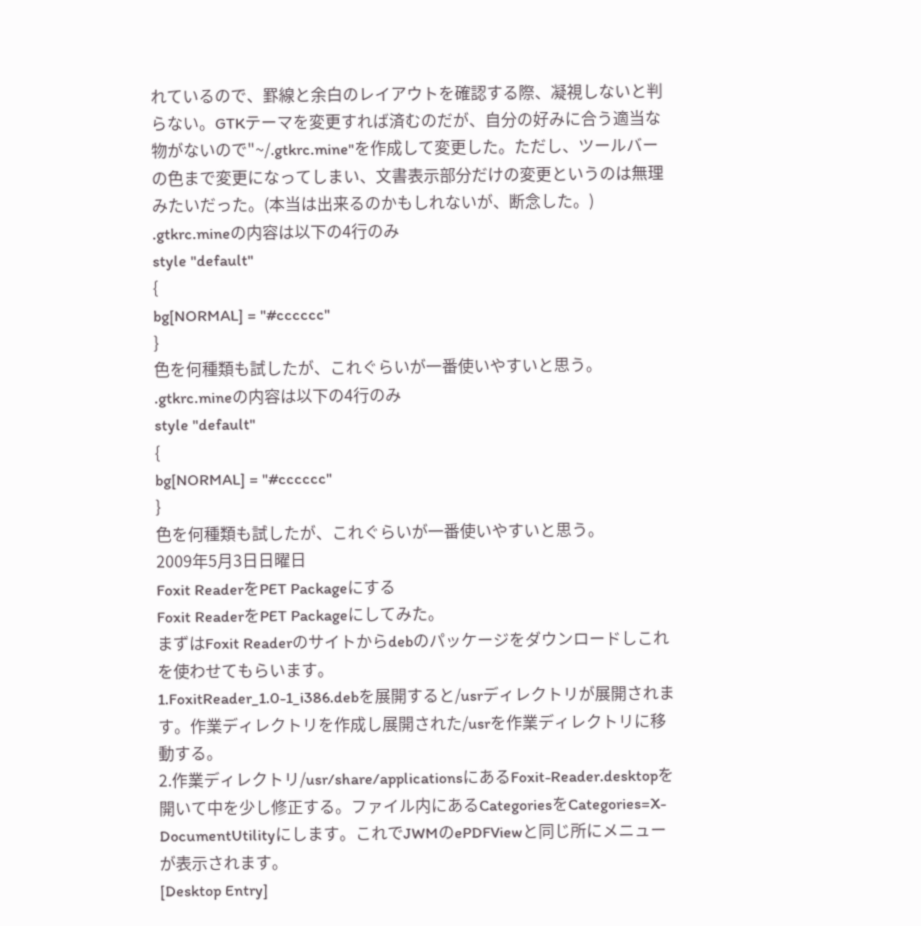れているので、罫線と余白のレイアウトを確認する際、凝視しないと判らない。GTKテーマを変更すれば済むのだが、自分の好みに合う適当な物がないので"~/.gtkrc.mine"を作成して変更した。ただし、ツールバーの色まで変更になってしまい、文書表示部分だけの変更というのは無理みたいだった。(本当は出来るのかもしれないが、断念した。)
.gtkrc.mineの内容は以下の4行のみ
style "default"
{
bg[NORMAL] = "#cccccc"
}
色を何種類も試したが、これぐらいが一番使いやすいと思う。
.gtkrc.mineの内容は以下の4行のみ
style "default"
{
bg[NORMAL] = "#cccccc"
}
色を何種類も試したが、これぐらいが一番使いやすいと思う。
2009年5月3日日曜日
Foxit ReaderをPET Packageにする
Foxit ReaderをPET Packageにしてみた。
まずはFoxit Readerのサイトからdebのパッケージをダウンロードしこれを使わせてもらいます。
1.FoxitReader_1.0-1_i386.debを展開すると/usrディレクトリが展開されます。作業ディレクトリを作成し展開された/usrを作業ディレクトリに移動する。
2.作業ディレクトリ/usr/share/applicationsにあるFoxit-Reader.desktopを開いて中を少し修正する。ファイル内にあるCategoriesをCategories=X-DocumentUtilityにします。これでJWMのePDFViewと同じ所にメニューが表示されます。
[Desktop Entry]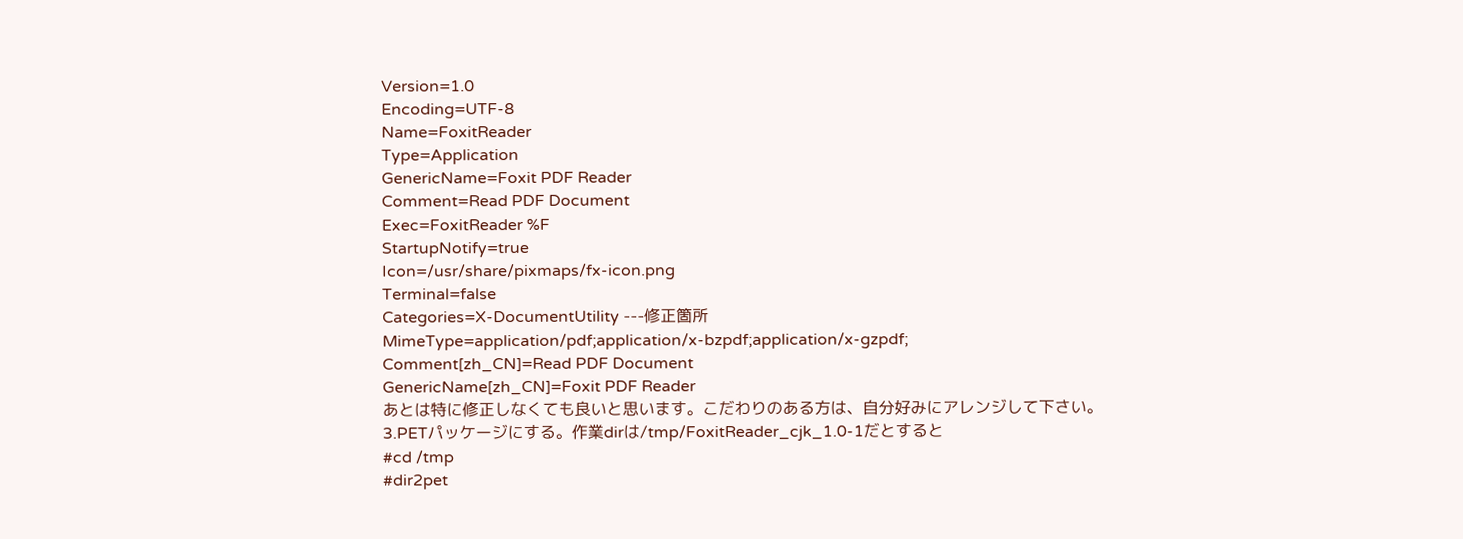Version=1.0
Encoding=UTF-8
Name=FoxitReader
Type=Application
GenericName=Foxit PDF Reader
Comment=Read PDF Document
Exec=FoxitReader %F
StartupNotify=true
Icon=/usr/share/pixmaps/fx-icon.png
Terminal=false
Categories=X-DocumentUtility ---修正箇所
MimeType=application/pdf;application/x-bzpdf;application/x-gzpdf;
Comment[zh_CN]=Read PDF Document
GenericName[zh_CN]=Foxit PDF Reader
あとは特に修正しなくても良いと思います。こだわりのある方は、自分好みにアレンジして下さい。
3.PETパッケージにする。作業dirは/tmp/FoxitReader_cjk_1.0-1だとすると
#cd /tmp
#dir2pet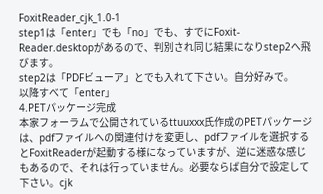FoxitReader_cjk_1.0-1
step1は「enter」でも「no」でも、すでにFoxit-Reader.desktopがあるので、判別され同じ結果になりstep2へ飛びます。
step2は「PDFビューア」とでも入れて下さい。自分好みで。
以降すべて「enter」
4.PETパッケージ完成
本家フォーラムで公開されているttuuxxx氏作成のPETパッケージは、pdfファイルへの関連付けを変更し、pdfファイルを選択するとFoxitReaderが起動する様になっていますが、逆に迷惑な感じもあるので、それは行っていません。必要ならば自分で設定して下さい。cjk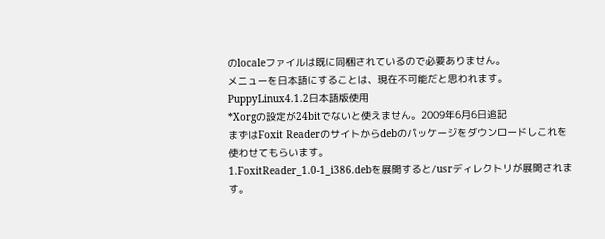のlocaleファイルは既に同梱されているので必要ありません。
メニューを日本語にすることは、現在不可能だと思われます。
PuppyLinux4.1.2日本語版使用
*Xorgの設定が24bitでないと使えません。2009年6月6日追記
まずはFoxit Readerのサイトからdebのパッケージをダウンロードしこれを使わせてもらいます。
1.FoxitReader_1.0-1_i386.debを展開すると/usrディレクトリが展開されます。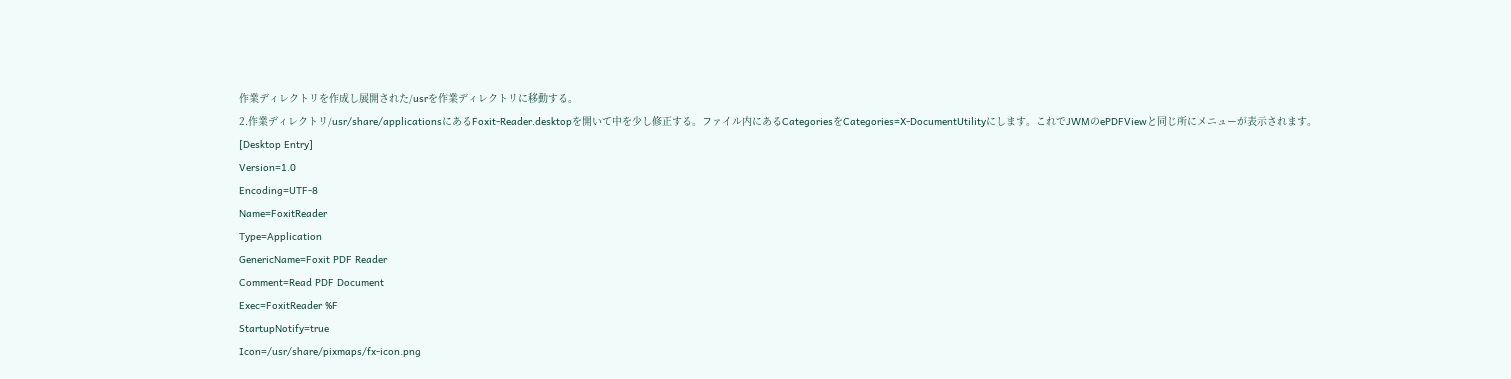作業ディレクトリを作成し展開された/usrを作業ディレクトリに移動する。
2.作業ディレクトリ/usr/share/applicationsにあるFoxit-Reader.desktopを開いて中を少し修正する。ファイル内にあるCategoriesをCategories=X-DocumentUtilityにします。これでJWMのePDFViewと同じ所にメニューが表示されます。
[Desktop Entry]
Version=1.0
Encoding=UTF-8
Name=FoxitReader
Type=Application
GenericName=Foxit PDF Reader
Comment=Read PDF Document
Exec=FoxitReader %F
StartupNotify=true
Icon=/usr/share/pixmaps/fx-icon.png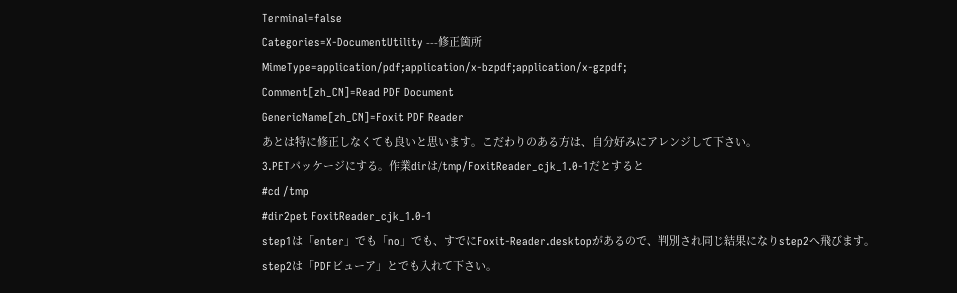Terminal=false
Categories=X-DocumentUtility ---修正箇所
MimeType=application/pdf;application/x-bzpdf;application/x-gzpdf;
Comment[zh_CN]=Read PDF Document
GenericName[zh_CN]=Foxit PDF Reader
あとは特に修正しなくても良いと思います。こだわりのある方は、自分好みにアレンジして下さい。
3.PETパッケージにする。作業dirは/tmp/FoxitReader_cjk_1.0-1だとすると
#cd /tmp
#dir2pet FoxitReader_cjk_1.0-1
step1は「enter」でも「no」でも、すでにFoxit-Reader.desktopがあるので、判別され同じ結果になりstep2へ飛びます。
step2は「PDFビューア」とでも入れて下さい。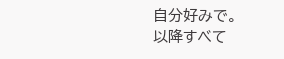自分好みで。
以降すべて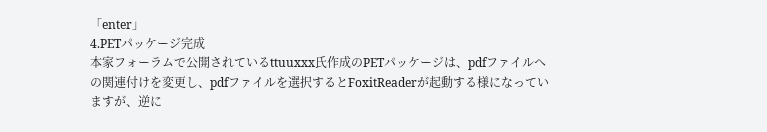「enter」
4.PETパッケージ完成
本家フォーラムで公開されているttuuxxx氏作成のPETパッケージは、pdfファイルへの関連付けを変更し、pdfファイルを選択するとFoxitReaderが起動する様になっていますが、逆に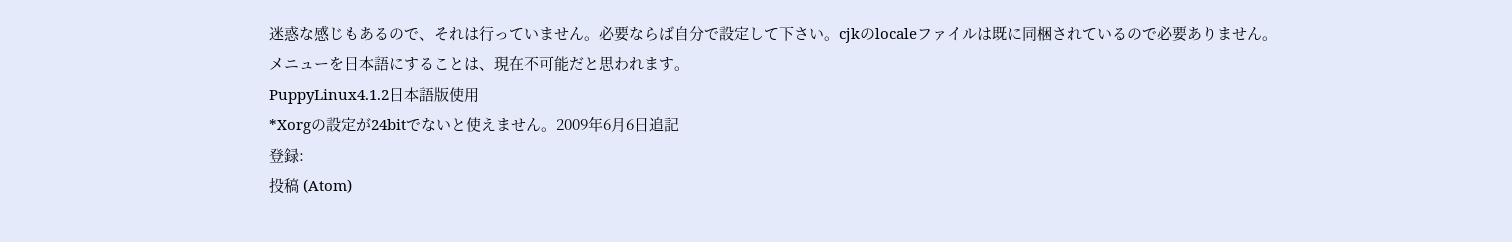迷惑な感じもあるので、それは行っていません。必要ならば自分で設定して下さい。cjkのlocaleファイルは既に同梱されているので必要ありません。
メニューを日本語にすることは、現在不可能だと思われます。
PuppyLinux4.1.2日本語版使用
*Xorgの設定が24bitでないと使えません。2009年6月6日追記
登録:
投稿 (Atom)